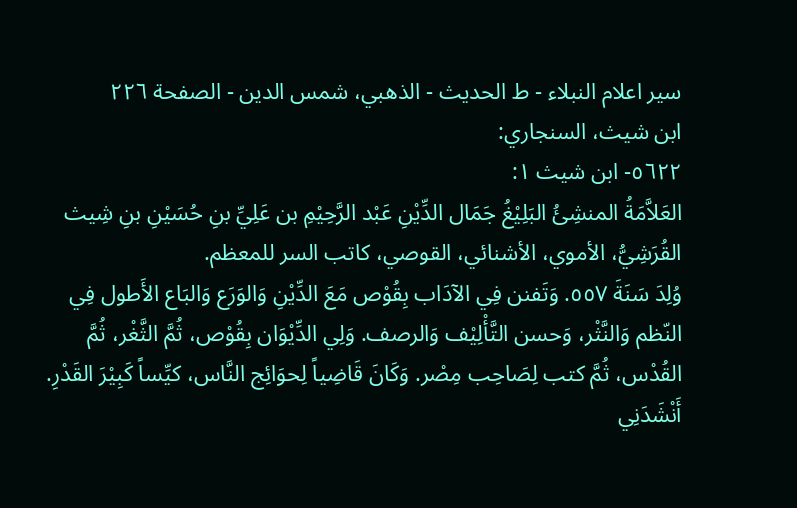سير اعلام النبلاء - ط الحديث - الذهبي، شمس الدين - الصفحة ٢٢٦
ابن شيث، السنجاري:
٥٦٢٢- ابن شيث ١:
العَلاَّمَةُ المنشِئُ البَلِيْغُ جَمَال الدِّيْنِ عَبْد الرَّحِيْمِ بن عَلِيِّ بنِ حُسَيْنِ بنِ شِيث القُرَشِيُّ، الأموي، الأشنائي، القوصي، كاتب السر للمعظم.
وُلِدَ سَنَةَ ٥٥٧. وَتَفنن فِي الآدَاب بِقُوْص مَعَ الدِّيْنِ وَالوَرَع وَالبَاع الأَطول فِي النّظم وَالنَّثْر، وَحسن التَّأْلِيْف وَالرصف. وَلِي الدِّيْوَان بِقُوْص، ثُمَّ الثَّغْر، ثُمَّ القُدْس، ثُمَّ كتب لِصَاحِب مِصْر. وَكَانَ قَاضِياً لِحوَائِج النَّاس، كيِّساً كَبِيْرَ القَدْرِ.
أَنْشَدَنِي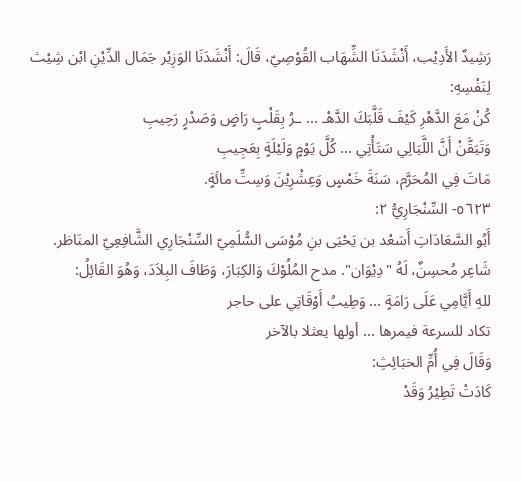رَشِيدٌ الأَدِيْب، أَنْشَدَنَا الشِّهَاب القُوْصِيّ، قَالَ: أَنْشَدَنَا الوَزِيْر جَمَال الدِّيْنِ ابْن شِيْث لِنَفْسِهِ:
كُنْ مَعَ الدَّهْرِ كَيْفَ قَلَّبَكَ الدَّهْـ ... ـرُ بِقَلْبٍ رَاضٍ وَصَدْرٍ رَحِيبِ
وَتَيَقَّنْ أَنَّ اللَّيَالِي سَتَأْتِي ... كُلَّ يَوْمٍ وَلَيْلَةٍ بِعَجِيبِ
مَاتَ فِي المُحَرَّم، سَنَةَ خَمْسٍ وَعِشْرِيْنَ وَسِتِّ مائَةٍ.
٥٦٢٣- السِّنْجَارِيُّ ٢:
أَبُو السَّعَادَاتِ أَسَعْد بن يَحْيَى بنِ مُوْسَى السُّلَمِيّ السِّنْجَارِي الشَّافِعِيّ المنَاظر.
شَاعِر مُحسِنٌ، لَهُ "دِيْوَان". مدح المُلُوْكَ وَالكِبَارَ، وَطَافَ البِلاَدَ، وَهُوَ القَائِلُ:
للهِ أَيَّامِي عَلَى رَامَةٍ ... وَطِيبُ أَوْقَاتِي على حاجر
تكاد للسرعة فيمرها ... أولها يعثلا بالآخر
وَقَالَ فِي أُمِّ الخبَائِثِ:
كَادَتْ تَطِيْرُ وَقَدْ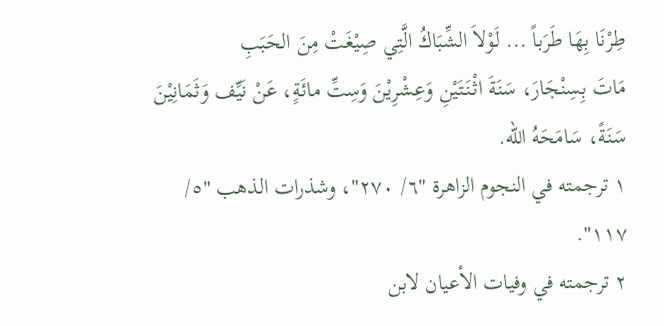طِرْنَا بِهَا طَرَباً ... لَوْلاَ الشِّبَاكُ الَّتِي صِيْغَتْ مِنَ الحَبَبِ
مَاتَ بِسِنْجَارَ، سَنَةَ اثْنَتَيْنِ وَعِشْرِيْنَ وَسِتِّ مائَةٍ، عَنْ نَيِّف وَثَمَانِيْنَ سَنَةً، سَامَحَهُ الله.
١ ترجمته في النجوم الزاهرة "٦/ ٢٧٠"، وشذرات الذهب "٥/ ١١٧".
٢ ترجمته في وفيات الأعيان لابن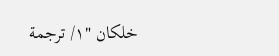خلكان "١/ ترجمة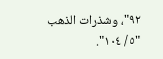٩٢"، وشذرات الذهب "٥/ ١٠٤".